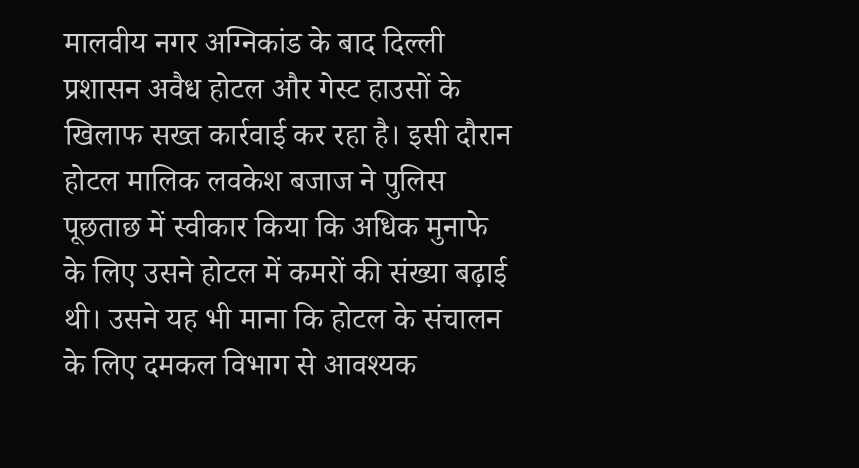मालवीय नगर अग्निकांड के बाद दिल्ली प्रशासन अवैध होटल और गेस्ट हाउसों के खिलाफ सख्त कार्रवाई कर रहा है। इसी दौरान होटल मालिक लवकेश बजाज ने पुलिस पूछताछ में स्वीकार किया कि अधिक मुनाफे के लिए उसने होटल में कमरों की संख्या बढ़ाई थी। उसने यह भी माना कि होटल के संचालन के लिए दमकल विभाग से आवश्यक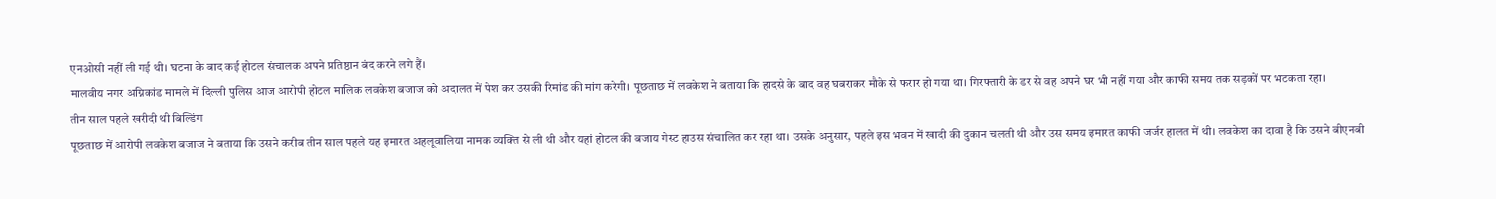एनओसी नहीं ली गई थी। घटना के बाद कई होटल संचालक अपने प्रतिष्ठान बंद करने लगे हैं।
मालवीय नगर अग्निकांड मामले में दिल्ली पुलिस आज आरोपी होटल मालिक लवकेश बजाज को अदालत में पेश कर उसकी रिमांड की मांग करेगी। पूछताछ में लवकेश ने बताया कि हादसे के बाद वह घबराकर मौके से फरार हो गया था। गिरफ्तारी के डर से वह अपने घर भी नहीं गया और काफी समय तक सड़कों पर भटकता रहा।
तीन साल पहले खरीदी थी बिल्डिंग
पूछताछ में आरोपी लवकेश बजाज ने बताया कि उसने करीब तीन साल पहले यह इमारत अहलूवालिया नामक व्यक्ति से ली थी और यहां होटल की बजाय गेस्ट हाउस संचालित कर रहा था। उसके अनुसार, पहले इस भवन में खादी की दुकान चलती थी और उस समय इमारत काफी जर्जर हालत में थी। लवकेश का दावा है कि उसने बीएनबी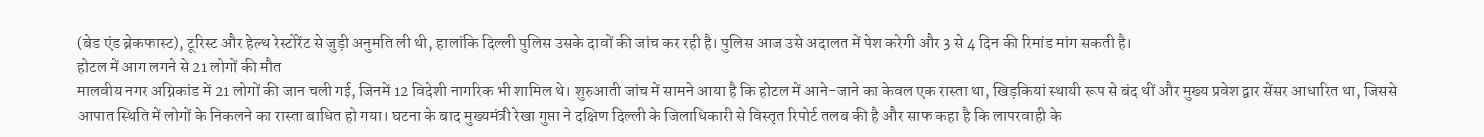(बेड एंड ब्रेकफास्ट), टूरिस्ट और हेल्थ रेस्टोरेंट से जुड़ी अनुमति ली थी, हालांकि दिल्ली पुलिस उसके दावों की जांच कर रही है। पुलिस आज उसे अदालत में पेश करेगी और 3 से 4 दिन की रिमांड मांग सकती है।
होटल में आग लगने से 21 लोगों की मौत
मालवीय नगर अग्निकांड में 21 लोगों की जान चली गई, जिनमें 12 विदेशी नागरिक भी शामिल थे। शुरुआती जांच में सामने आया है कि होटल में आने-जाने का केवल एक रास्ता था, खिड़कियां स्थायी रूप से बंद थीं और मुख्य प्रवेश द्वार सेंसर आधारित था, जिससे आपात स्थिति में लोगों के निकलने का रास्ता बाधित हो गया। घटना के बाद मुख्यमंत्री रेखा गुप्ता ने दक्षिण दिल्ली के जिलाधिकारी से विस्तृत रिपोर्ट तलब की है और साफ कहा है कि लापरवाही के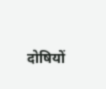दोषियों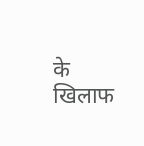के खिलाफ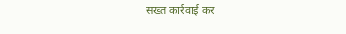सख्त कार्रवाई कर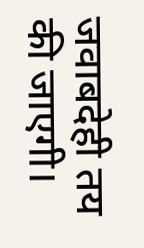जवाबदेही तय की जाएगी।